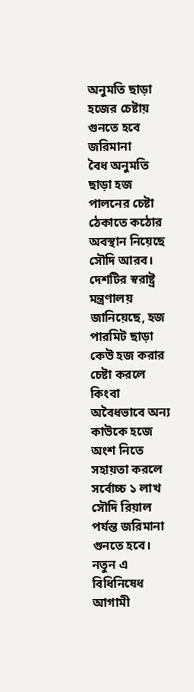অনুমতি ছাড়া হজের চেষ্টায় গুনতে হবে জরিমানা
বৈধ অনুমতি ছাড়া হজ পালনের চেষ্টা ঠেকাতে কঠোর অবস্থান নিয়েছে সৌদি আরব। দেশটির স্বরাষ্ট্র মন্ত্রণালয় জানিয়েছে, হজ পারমিট ছাড়া কেউ হজ করার চেষ্টা করলে কিংবা অবৈধভাবে অন্য কাউকে হজে অংশ নিতে সহায়তা করলে সর্বোচ্চ ১ লাখ সৌদি রিয়াল পর্যন্ত জরিমানা গুনতে হবে।
নতুন এ বিধিনিষেধ আগামী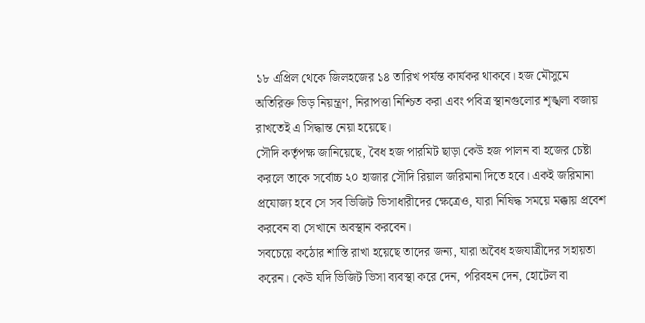১৮ এপ্রিল থেকে জিলহজের ১৪ তারিখ পর্যন্ত কার্যকর থাকবে। হজ মৌসুমে অতিরিক্ত ভিড় নিয়ন্ত্রণ, নিরাপত্তা নিশ্চিত করা এবং পবিত্র স্থানগুলোর শৃঙ্খলা বজায় রাখতেই এ সিদ্ধান্ত নেয়া হয়েছে।
সৌদি কর্তৃপক্ষ জানিয়েছে, বৈধ হজ পারমিট ছাড়া কেউ হজ পালন বা হজের চেষ্টা করলে তাকে সর্বোচ্চ ২০ হাজার সৌদি রিয়াল জরিমানা দিতে হবে। একই জরিমানা প্রযোজ্য হবে সে সব ভিজিট ভিসাধারীদের ক্ষেত্রেও, যারা নিষিদ্ধ সময়ে মক্কায় প্রবেশ করবেন বা সেখানে অবস্থান করবেন।
সবচেয়ে কঠোর শাস্তি রাখা হয়েছে তাদের জন্য, যারা অবৈধ হজযাত্রীদের সহায়তা করেন। কেউ যদি ভিজিট ভিসা ব্যবস্থা করে দেন, পরিবহন দেন, হোটেল বা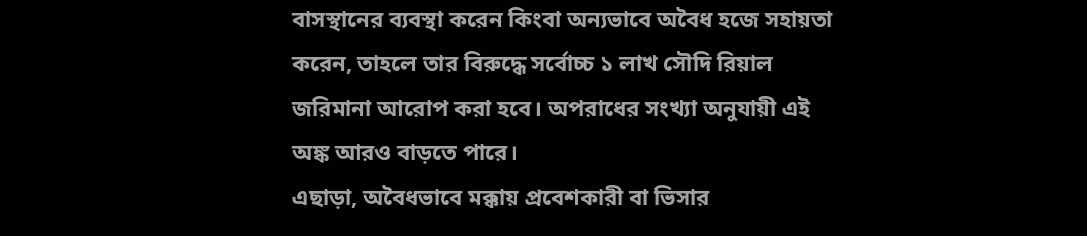বাসস্থানের ব্যবস্থা করেন কিংবা অন্যভাবে অবৈধ হজে সহায়তা করেন, তাহলে তার বিরুদ্ধে সর্বোচ্চ ১ লাখ সৌদি রিয়াল জরিমানা আরোপ করা হবে। অপরাধের সংখ্যা অনুযায়ী এই অঙ্ক আরও বাড়তে পারে।
এছাড়া, অবৈধভাবে মক্কায় প্রবেশকারী বা ভিসার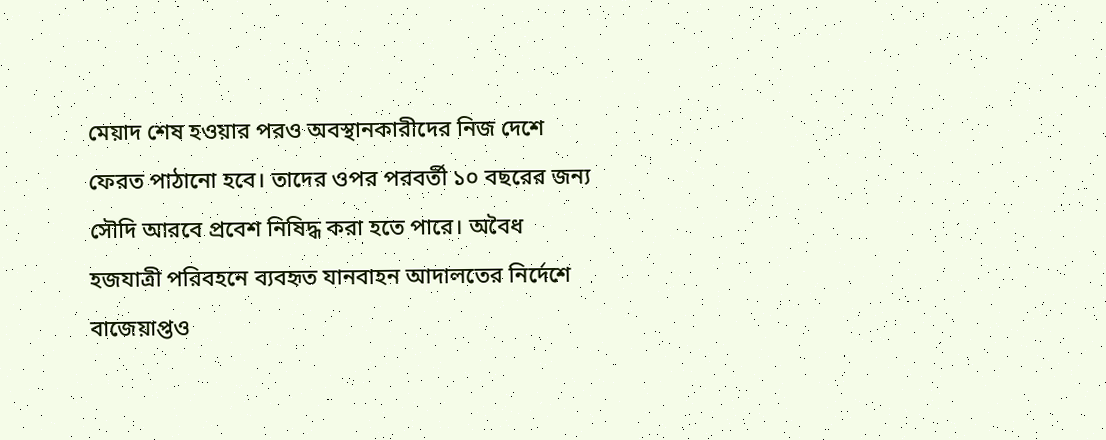মেয়াদ শেষ হওয়ার পরও অবস্থানকারীদের নিজ দেশে ফেরত পাঠানো হবে। তাদের ওপর পরবর্তী ১০ বছরের জন্য সৌদি আরবে প্রবেশ নিষিদ্ধ করা হতে পারে। অবৈধ হজযাত্রী পরিবহনে ব্যবহৃত যানবাহন আদালতের নির্দেশে বাজেয়াপ্তও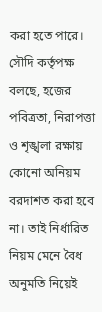করা হতে পারে।
সৌদি কর্তৃপক্ষ বলছে, হজের পবিত্রতা, নিরাপত্তা ও শৃঙ্খলা রক্ষায় কোনো অনিয়ম বরদাশত করা হবে না। তাই নির্ধারিত নিয়ম মেনে বৈধ অনুমতি নিয়েই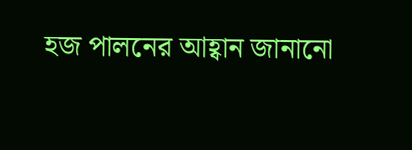হজ পালনের আহ্বান জানানো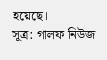হয়েছে।
সূত্র: গালফ নিউজ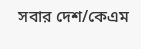সবার দেশ/কেএম